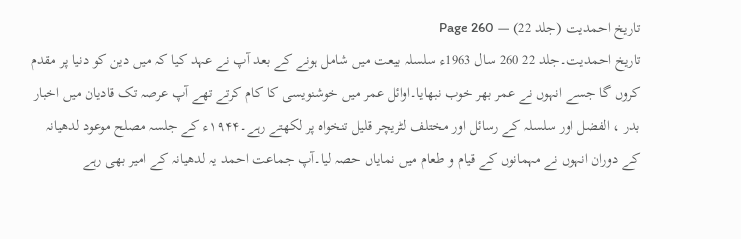تاریخ احمدیت (جلد 22) — Page 260
تاریخ احمدیت۔جلد 22 260 سال 1963ء سلسلہ بیعت میں شامل ہونے کے بعد آپ نے عہد کیا کہ میں دین کو دنیا پر مقدم کروں گا جسے انہوں نے عمر بھر خوب نبھایا۔اوائل عمر میں خوشنویسی کا کام کرتے تھے آپ عرصہ تک قادیان میں اخبار بدر ، الفضل اور سلسلہ کے رسائل اور مختلف لٹریچر قلیل تنخواہ پر لکھتے رہے۔۱۹۴۴ء کے جلسہ مصلح موعود لدھیانہ کے دوران انہوں نے مہمانوں کے قیام و طعام میں نمایاں حصہ لیا۔آپ جماعت احمد یہ لدھیانہ کے امیر بھی رہے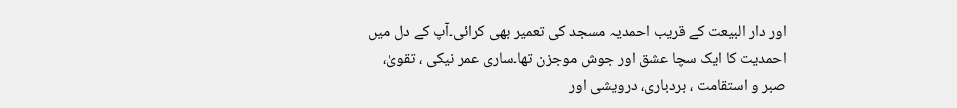اور دار البیعت کے قریب احمدیہ مسجد کی تعمیر بھی کرائی۔آپ کے دل میں احمدیت کا ایک سچا عشق اور جوش موجزن تھا۔ساری عمر نیکی ، تقویٰ، صبر و استقامت ، بردباری، درویشی اور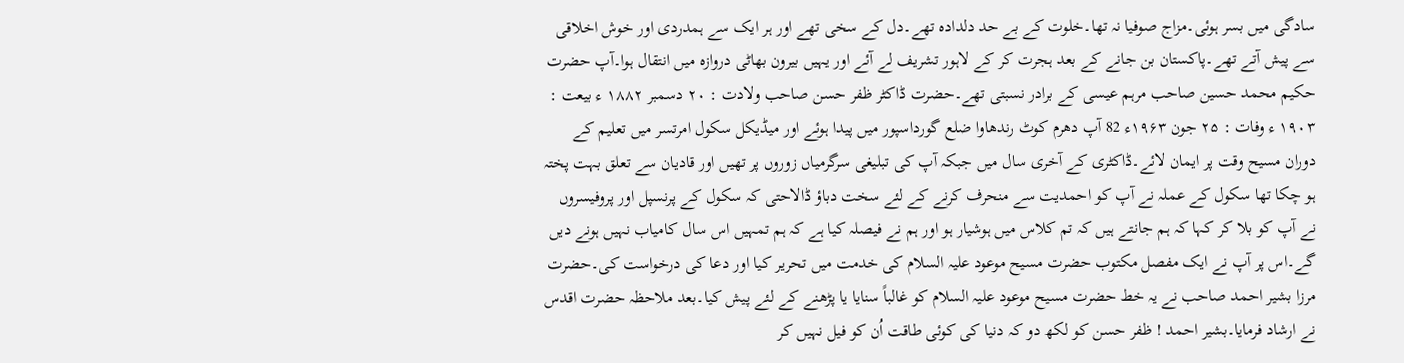سادگی میں بسر ہوئی۔مزاج صوفیا نہ تھا۔خلوت کے بے حد دلدادہ تھے۔دل کے سخی تھے اور ہر ایک سے ہمدردی اور خوش اخلاقی سے پیش آتے تھے۔پاکستان بن جانے کے بعد ہجرت کر کے لاہور تشریف لے آئے اور یہیں بیرون بھاٹی دروازہ میں انتقال ہوا۔آپ حضرت حکیم محمد حسین صاحب مرہم عیسی کے برادر نسبتی تھے۔حضرت ڈاکٹر ظفر حسن صاحب ولادت : ۲۰ دسمبر ۱۸۸۲ ء بیعت : ۱۹۰۳ ء وفات : ۲۵ جون ۱۹۶۳ء 82 آپ دھرم کوٹ رندھاوا ضلع گورداسپور میں پیدا ہوئے اور میڈیکل سکول امرتسر میں تعلیم کے دوران مسیح وقت پر ایمان لائے۔ڈاکٹری کے آخری سال میں جبکہ آپ کی تبلیغی سرگرمیاں زوروں پر تھیں اور قادیان سے تعلق بہت پختہ ہو چکا تھا سکول کے عملہ نے آپ کو احمدیت سے منحرف کرنے کے لئے سخت دباؤ ڈالاحتی کہ سکول کے پرنسپل اور پروفیسروں نے آپ کو بلا کر کہا کہ ہم جانتے ہیں کہ تم کلاس میں ہوشیار ہو اور ہم نے فیصلہ کیا ہے کہ ہم تمہیں اس سال کامیاب نہیں ہونے دیں گے۔اس پر آپ نے ایک مفصل مکتوب حضرت مسیح موعود علیہ السلام کی خدمت میں تحریر کیا اور دعا کی درخواست کی۔حضرت مرزا بشیر احمد صاحب نے یہ خط حضرت مسیح موعود علیہ السلام کو غالباً سنایا یا پڑھنے کے لئے پیش کیا۔بعد ملاحظہ حضرت اقدس نے ارشاد فرمایا۔بشیر احمد ! ظفر حسن کو لکھ دو کہ دنیا کی کوئی طاقت اُن کو فیل نہیں کر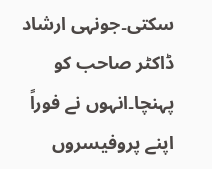سکتی۔جونہی ارشاد ڈاکٹر صاحب کو پہنچا۔انہوں نے فوراً اپنے پروفیسروں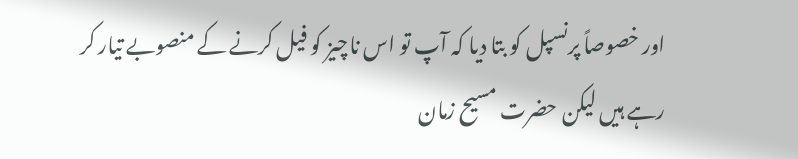اور خصوصاً پرنسپل کو بتا دیا کہ آپ تو اس ناچیز کو فیل کرنے کے منصوبے تیار کر رہے ہیں لیکن حضرت مسیح زمان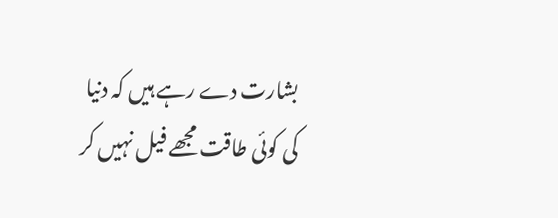بشارت دے رہے ہیں کہ دنیا کی کوئی طاقت مجھے فیل نہیں کر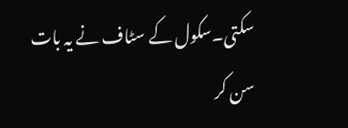سکتی۔سکول کے سٹاف نے یہ بات سن کر